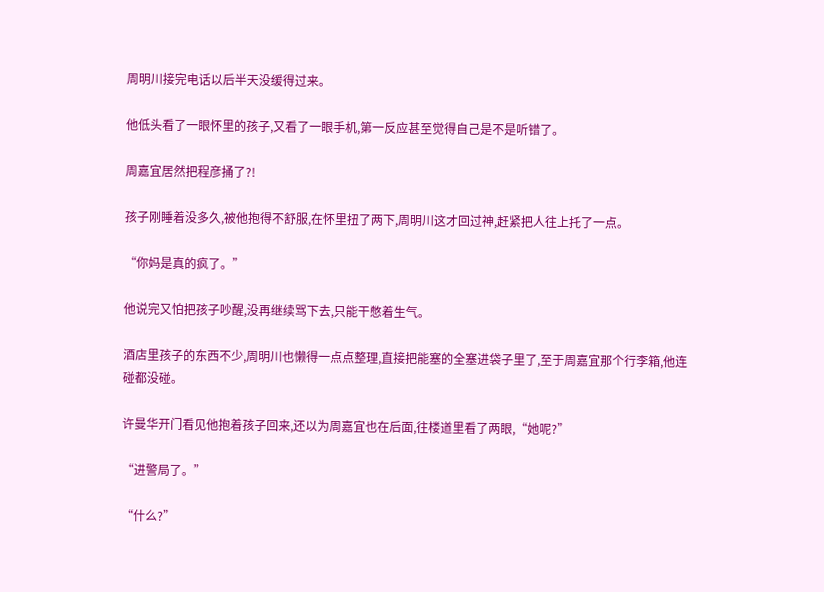周明川接完电话以后半天没缓得过来。

他低头看了一眼怀里的孩子,又看了一眼手机,第一反应甚至觉得自己是不是听错了。

周嘉宜居然把程彦捅了?!

孩子刚睡着没多久,被他抱得不舒服,在怀里扭了两下,周明川这才回过神,赶紧把人往上托了一点。

“你妈是真的疯了。”

他说完又怕把孩子吵醒,没再继续骂下去,只能干憋着生气。

酒店里孩子的东西不少,周明川也懒得一点点整理,直接把能塞的全塞进袋子里了,至于周嘉宜那个行李箱,他连碰都没碰。

许曼华开门看见他抱着孩子回来,还以为周嘉宜也在后面,往楼道里看了两眼,“她呢?”

“进警局了。”

“什么?”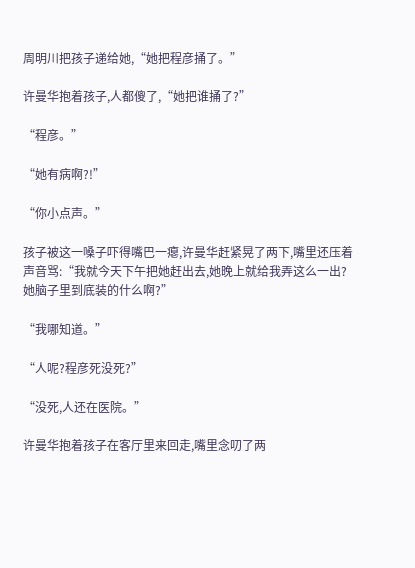周明川把孩子递给她,“她把程彦捅了。”

许曼华抱着孩子,人都傻了,“她把谁捅了?”

“程彦。”

“她有病啊?!”

“你小点声。”

孩子被这一嗓子吓得嘴巴一瘪,许曼华赶紧晃了两下,嘴里还压着声音骂:“我就今天下午把她赶出去,她晚上就给我弄这么一出?她脑子里到底装的什么啊?”

“我哪知道。”

“人呢?程彦死没死?”

“没死,人还在医院。”

许曼华抱着孩子在客厅里来回走,嘴里念叨了两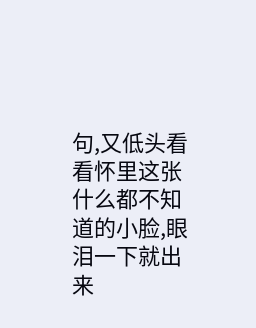句,又低头看看怀里这张什么都不知道的小脸,眼泪一下就出来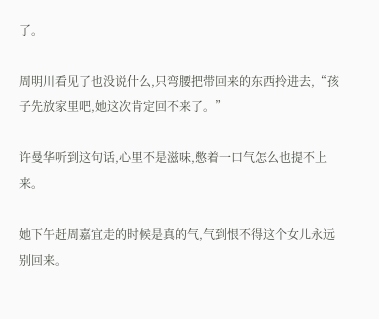了。

周明川看见了也没说什么,只弯腰把带回来的东西拎进去,“孩子先放家里吧,她这次肯定回不来了。”

许曼华听到这句话,心里不是滋味,憋着一口气怎么也提不上来。

她下午赶周嘉宜走的时候是真的气,气到恨不得这个女儿永远别回来。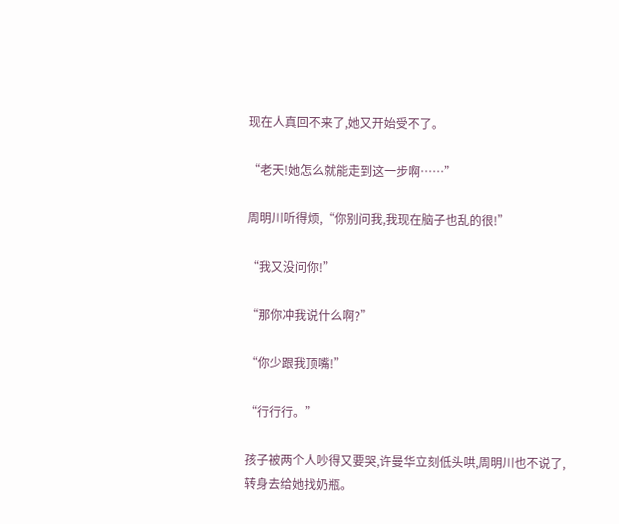现在人真回不来了,她又开始受不了。

“老天!她怎么就能走到这一步啊……”

周明川听得烦,“你别问我,我现在脑子也乱的很!”

“我又没问你!”

“那你冲我说什么啊?”

“你少跟我顶嘴!”

“行行行。”

孩子被两个人吵得又要哭,许曼华立刻低头哄,周明川也不说了,转身去给她找奶瓶。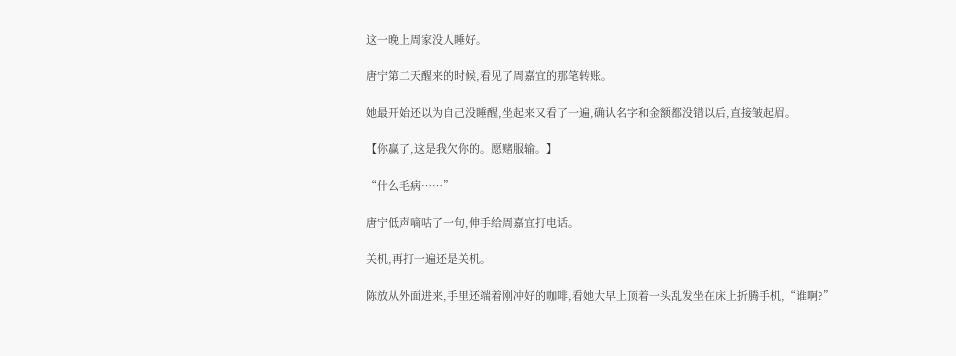这一晚上周家没人睡好。

唐宁第二天醒来的时候,看见了周嘉宜的那笔转账。

她最开始还以为自己没睡醒,坐起来又看了一遍,确认名字和金额都没错以后,直接皱起眉。

【你赢了,这是我欠你的。愿赌服输。】

“什么毛病……”

唐宁低声嘀咕了一句,伸手给周嘉宜打电话。

关机,再打一遍还是关机。

陈放从外面进来,手里还端着刚冲好的咖啡,看她大早上顶着一头乱发坐在床上折腾手机,“谁啊?”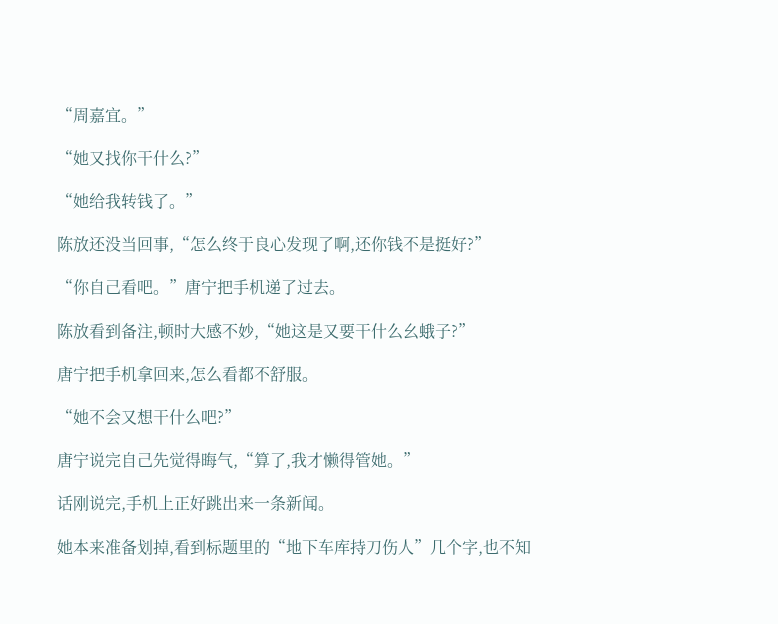“周嘉宜。”

“她又找你干什么?”

“她给我转钱了。”

陈放还没当回事,“怎么终于良心发现了啊,还你钱不是挺好?”

“你自己看吧。”唐宁把手机递了过去。

陈放看到备注,顿时大感不妙,“她这是又要干什么幺蛾子?”

唐宁把手机拿回来,怎么看都不舒服。

“她不会又想干什么吧?”

唐宁说完自己先觉得晦气,“算了,我才懒得管她。”

话刚说完,手机上正好跳出来一条新闻。

她本来准备划掉,看到标题里的“地下车库持刀伤人”几个字,也不知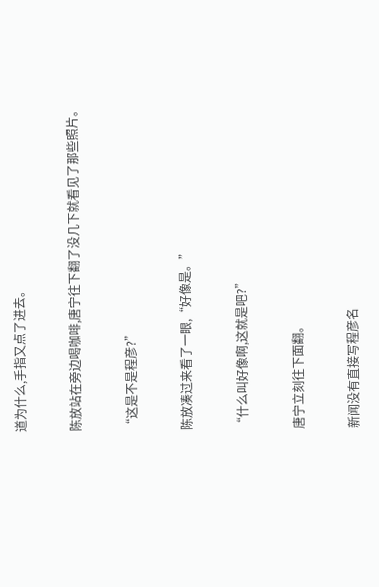道为什么,手指又点了进去。

陈放站在旁边喝咖啡,唐宁往下翻了没几下就看见了那些照片。

“这是不是程彦?”

陈放凑过来看了一眼,“好像是。”

“什么叫好像啊,这就是吧?”

唐宁立刻往下面翻。

新闻没有直接写程彦名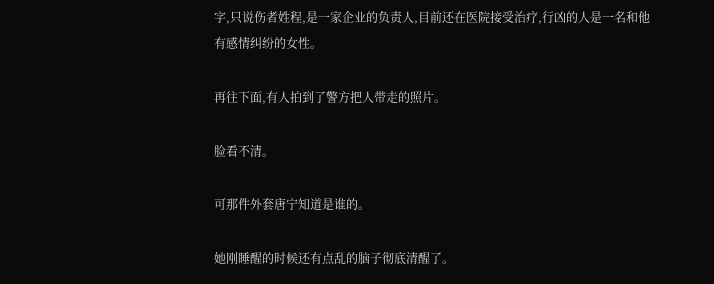字,只说伤者姓程,是一家企业的负责人,目前还在医院接受治疗,行凶的人是一名和他有感情纠纷的女性。

再往下面,有人拍到了警方把人带走的照片。

脸看不清。

可那件外套唐宁知道是谁的。

她刚睡醒的时候还有点乱的脑子彻底清醒了。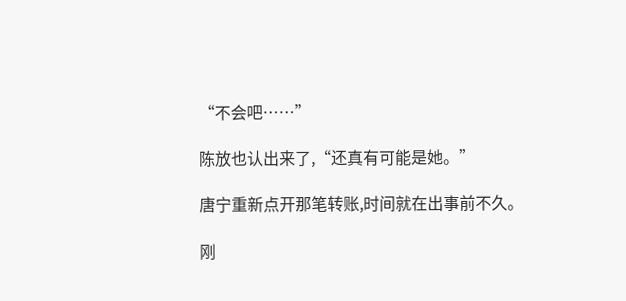“不会吧……”

陈放也认出来了,“还真有可能是她。”

唐宁重新点开那笔转账,时间就在出事前不久。

刚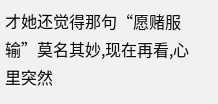才她还觉得那句“愿赌服输”莫名其妙,现在再看,心里突然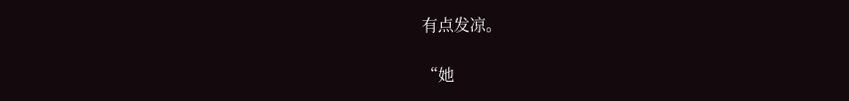有点发凉。

“她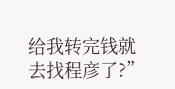给我转完钱就去找程彦了?”